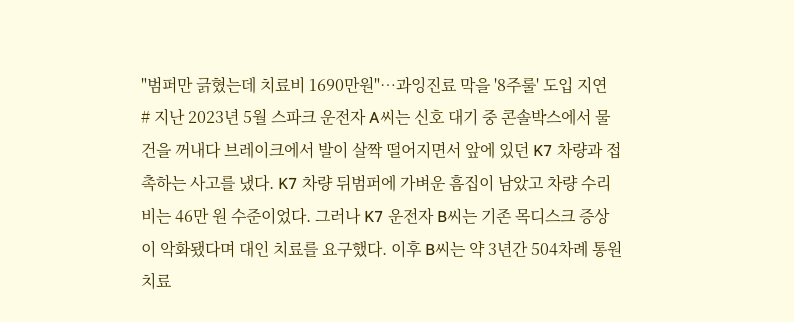"범퍼만 긁혔는데 치료비 1690만원"…과잉진료 막을 '8주룰' 도입 지연
# 지난 2023년 5월 스파크 운전자 A씨는 신호 대기 중 콘솔박스에서 물건을 꺼내다 브레이크에서 발이 살짝 떨어지면서 앞에 있던 K7 차량과 접촉하는 사고를 냈다. K7 차량 뒤범퍼에 가벼운 흠집이 남았고 차량 수리비는 46만 원 수준이었다. 그러나 K7 운전자 B씨는 기존 목디스크 증상이 악화됐다며 대인 치료를 요구했다. 이후 B씨는 약 3년간 504차례 통원 치료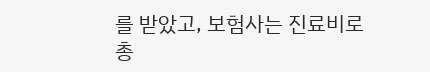를 받았고, 보험사는 진료비로 총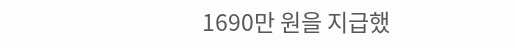1690만 원을 지급했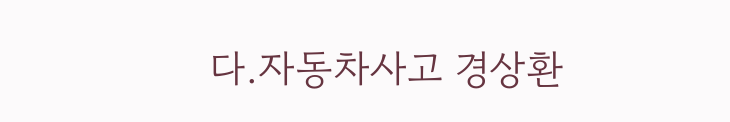다.자동차사고 경상환